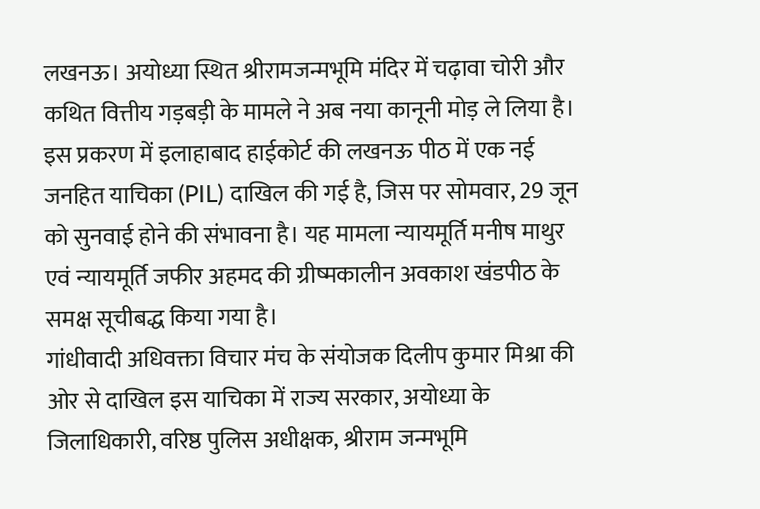लखनऊ। अयोध्या स्थित श्रीरामजन्मभूमि मंदिर में चढ़ावा चोरी और कथित वित्तीय गड़बड़ी के मामले ने अब नया कानूनी मोड़ ले लिया है। इस प्रकरण में इलाहाबाद हाईकोर्ट की लखनऊ पीठ में एक नई जनहित याचिका (PIL) दाखिल की गई है, जिस पर सोमवार, 29 जून को सुनवाई होने की संभावना है। यह मामला न्यायमूर्ति मनीष माथुर एवं न्यायमूर्ति जफीर अहमद की ग्रीष्मकालीन अवकाश खंडपीठ के समक्ष सूचीबद्ध किया गया है।
गांधीवादी अधिवक्ता विचार मंच के संयोजक दिलीप कुमार मिश्रा की ओर से दाखिल इस याचिका में राज्य सरकार, अयोध्या के जिलाधिकारी, वरिष्ठ पुलिस अधीक्षक, श्रीराम जन्मभूमि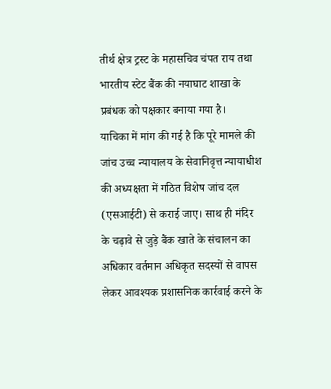तीर्थ क्षेत्र ट्रस्ट के महासचिव चंपत राय तथा भारतीय स्टेट बैंक की नयाघाट शाखा के प्रबंधक को पक्षकार बनाया गया है।
याचिका में मांग की गई है कि पूरे मामले की जांच उच्च न्यायालय के सेवानिवृत्त न्यायाधीश की अध्यक्षता में गठित विशेष जांच दल (एसआईटी) से कराई जाए। साथ ही मंदिर के चढ़ावे से जुड़े बैंक खाते के संचालन का अधिकार वर्तमान अधिकृत सदस्यों से वापस लेकर आवश्यक प्रशासनिक कार्रवाई करने के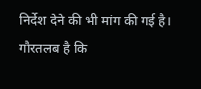निर्देश देने की भी मांग की गई है।
गौरतलब है कि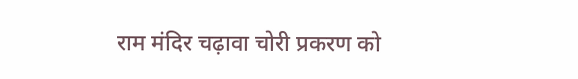राम मंदिर चढ़ावा चोरी प्रकरण को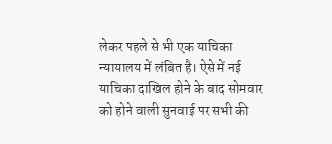लेकर पहले से भी एक याचिका न्यायालय में लंबित है। ऐसे में नई याचिका दाखिल होने के बाद सोमवार को होने वाली सुनवाई पर सभी की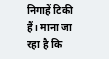निगाहें टिकी हैं। माना जा रहा है कि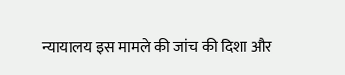न्यायालय इस मामले की जांच की दिशा और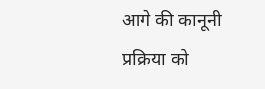आगे की कानूनी प्रक्रिया को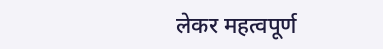लेकर महत्वपूर्ण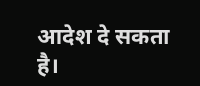आदेश दे सकता है।